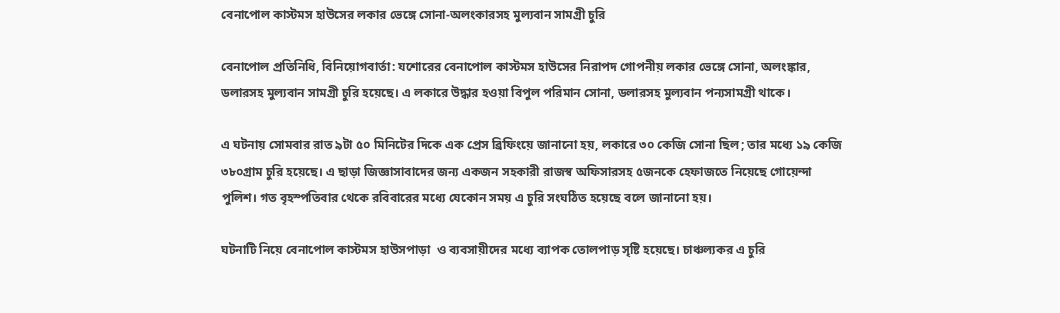বেনাপোল কাস্টমস হাউসের লকার ভেঙ্গে সোনা-অলংকারসহ মুল্যবান সামগ্রী চুরি

বেনাপোল প্রতিনিধি, বিনিয়োগবার্তা: যশোরের বেনাপোল কাস্টমস হাউসের নিরাপদ গোপনীয় লকার ভেঙ্গে সোনা, অলংঙ্কার, ডলারসহ মুল্যবান সামগ্রী চুরি হয়েছে। এ লকারে উদ্ধার হওয়া বিপুল পরিমান সোনা, ডলারসহ মুল্যবান পন্যসামগ্রী থাকে।

এ ঘটনায় সোমবার রাত ৯টা ৫০ মিনিটের দিকে এক প্রেস ব্রিফিংয়ে জানানো হয়, লকারে ৩০ কেজি সোনা ছিল; তার মধ্যে ১৯ কেজি ৩৮০গ্রাম চুরি হয়েছে। এ ছাড়া জিজ্ঞাসাবাদের জন্য একজন সহকারী রাজস্ব অফিসারসহ ৫জনকে হেফাজতে নিয়েছে গোয়েন্দা পুলিশ। গত বৃহস্পতিবার থেকে রবিবারের মধ্যে যেকোন সময় এ চুরি সংঘঠিত হয়েছে বলে জানানো হয়।

ঘটনাটি নিয়ে বেনাপোল কাস্টমস হাউসপাড়া  ও ব্যবসায়ীদের মধ্যে ব্যাপক তোলপাড় সৃষ্টি হয়েছে। চাঞ্চল্যকর এ চুরি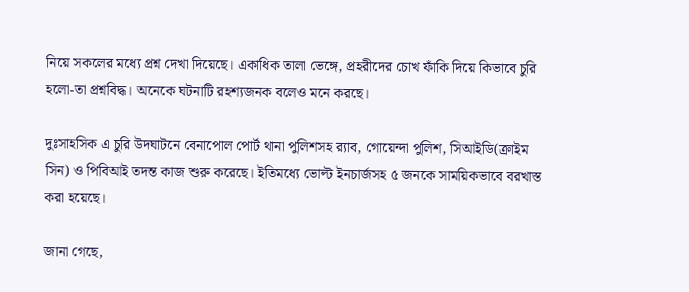নিয়ে সকলের মধ্যে প্রশ্ন দেখা দিয়েছে। একাধিক তালা ভেঙ্গে, প্রহরীদের চোখ ফাঁকি দিয়ে কিভাবে চুরি হলো-তা প্রশ্নবিদ্ধ। অনেকে ঘটনাটি রহশ্যজনক বলেও মনে করছে।

দুঃসাহসিক এ চুরি উদঘাটনে বেনাপোল পোর্ট থানা পুলিশসহ র‌্যাব, গোয়েন্দা পুলিশ, সিআইডি(ক্রাইম সিন) ও পিবিআই তদন্ত কাজ শুরু করেছে। ইতিমধ্যে ভোল্ট ইনচার্জসহ ৫ জনকে সাময়িকভাবে বরখাস্ত করা হয়েছে।

জানা গেছে,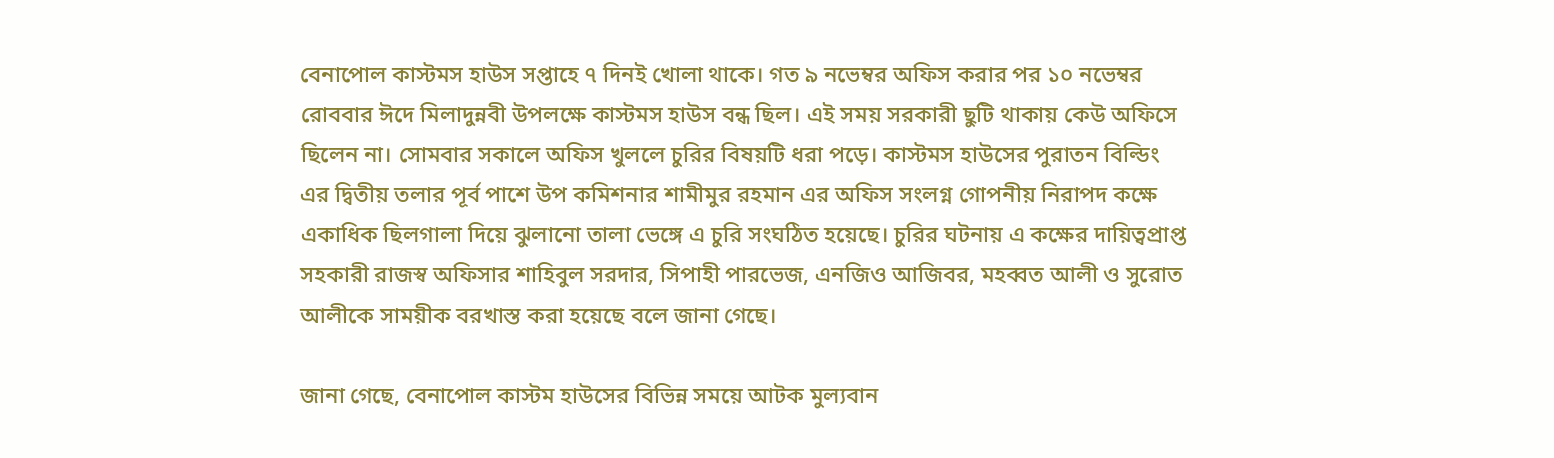বেনাপোল কাস্টমস হাউস সপ্তাহে ৭ দিনই খোলা থাকে। গত ৯ নভেম্বর অফিস করার পর ১০ নভেম্বর রোববার ঈদে মিলাদুন্নবী উপলক্ষে কাস্টমস হাউস বন্ধ ছিল। এই সময় সরকারী ছুটি থাকায় কেউ অফিসে ছিলেন না। সোমবার সকালে অফিস খুললে চুরির বিষয়টি ধরা পড়ে। কাস্টমস হাউসের পুরাতন বিল্ডিং এর দ্বিতীয় তলার পূর্ব পাশে উপ কমিশনার শামীমুর রহমান এর অফিস সংলগ্ন গোপনীয় নিরাপদ কক্ষে একাধিক ছিলগালা দিয়ে ঝুলানো তালা ভেঙ্গে এ চুরি সংঘঠিত হয়েছে। চুরির ঘটনায় এ কক্ষের দায়িত্বপ্রাপ্ত সহকারী রাজস্ব অফিসার শাহিবুল সরদার, সিপাহী পারভেজ, এনজিও আজিবর, মহব্বত আলী ও সুরোত আলীকে সাময়ীক বরখাস্ত করা হয়েছে বলে জানা গেছে।

জানা গেছে, বেনাপোল কাস্টম হাউসের বিভিন্ন সময়ে আটক মুল্যবান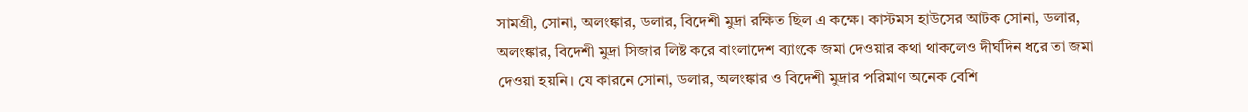সামগ্রী, সোনা, অলংঙ্কার, ডলার, বিদেশী মুদ্রা রক্ষিত ছিল এ কক্ষে। কাস্টমস হাউসের আটক সোনা, ডলার, অলংঙ্কার, বিদেশী মুদ্রা সিজার লিষ্ট করে বাংলাদেশ ব্যাংকে জমা দেওয়ার কথা থাকলেও দীর্ঘদিন ধরে তা জমা দেওয়া হয়নি। যে কারনে সোনা, ডলার, অলংঙ্কার ও বিদেশী মুদ্রার পরিমাণ অনেক বেশি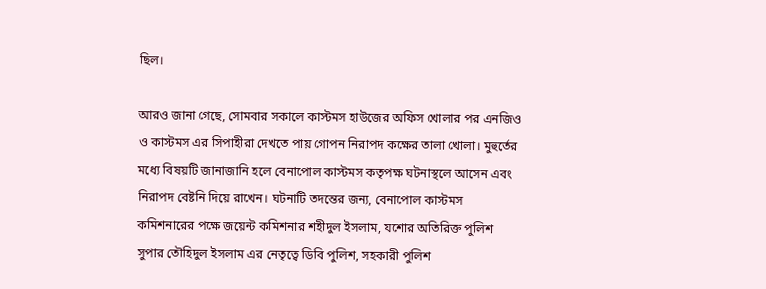ছিল।

আরও জানা গেছে, সোমবার সকালে কাস্টমস হাউজের অফিস খোলার পর এনজিও ও কাস্টমস এর সিপাহীরা দেখতে পায় গোপন নিরাপদ কক্ষের তালা খোলা। মুহুর্তের মধ্যে বিষয়টি জানাজানি হলে বেনাপোল কাস্টমস কতৃপক্ষ ঘটনাস্থলে আসেন এবং নিরাপদ বেষ্টনি দিয়ে রাখেন। ঘটনাটি তদন্তের জন্য, বেনাপোল কাস্টমস কমিশনারের পক্ষে জয়েন্ট কমিশনার শহীদুল ইসলাম, যশোর অতিরিক্ত পুলিশ সুপার তৌহিদুল ইসলাম এর নেতৃত্বে ডিবি পুলিশ, সহকারী পুলিশ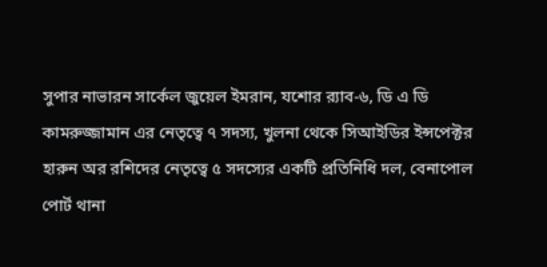সুপার নাভারন সার্কেল জুয়েল ইমরান, যশোর র‌্যাব-৬, ডি এ ডি কামরুজ্জামান এর নেতৃত্বে ৭ সদস্য, খুলনা থেকে সিআইডির ইন্সপেক্টর হারুন অর রশিদের নেতৃত্বে ৫ সদস্যের একটি প্রতিনিধি দল, বেনাপোল পোর্ট থানা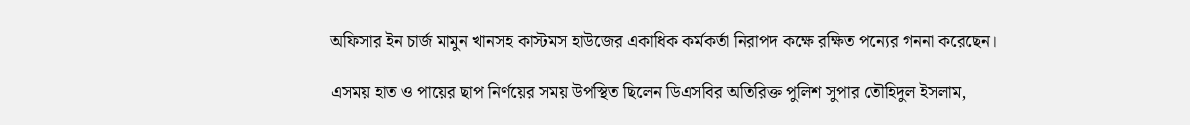অফিসার ইন চার্জ মামুন খানসহ কাস্টমস হাউজের একাধিক কর্মকর্তা নিরাপদ কক্ষে রক্ষিত পন্যের গননা করেছেন।

এসময় হাত ও পায়ের ছাপ নির্ণয়ের সময় উপস্থিত ছিলেন ডিএসবির অতিরিক্ত পুলিশ সুপার তৌহিদুল ইসলাম,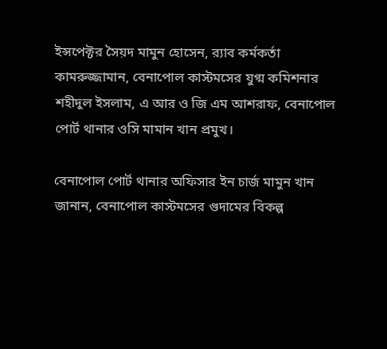ইন্সপেক্টর সৈয়দ মামুন হোসেন, র‌্যাব কর্মকর্তা কামরুজ্জামান, বেনাপোল কাস্টমসের যুগ্ম কমিশনার শহীদুল ইসলাম, এ আর ও জি এম আশরাফ, বেনাপোল পোর্ট থানার ওসি মামান খান প্রমুখ।

বেনাপোল পোর্ট থানার অফিসার ইন চার্জ মামুন খান জানান, বেনাপোল কাস্টমসের গুদামের বিকল্প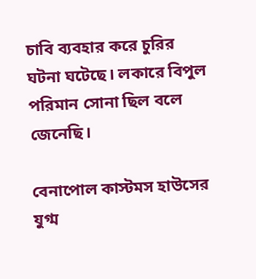চাবি ব্যবহার করে চুরির ঘটনা ঘটেছে। লকারে বিপুল পরিমান সোনা ছিল বলে জেনেছি।

বেনাপোল কাস্টমস হাউসের যুগ্ম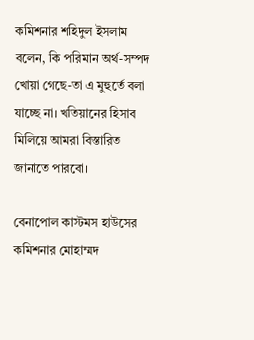কমিশনার শহিদুল ইসলাম বলেন, কি পরিমান অর্থ-সম্পদ খোয়া গেছে-তা এ মুহুর্তে বলা যাচ্ছে না। খতিয়ানের হিসাব মিলিয়ে আমরা বিস্তারিত জানাতে পারবো।

বেনাপোল কাস্টমস হাউসের কমিশনার মোহাম্মদ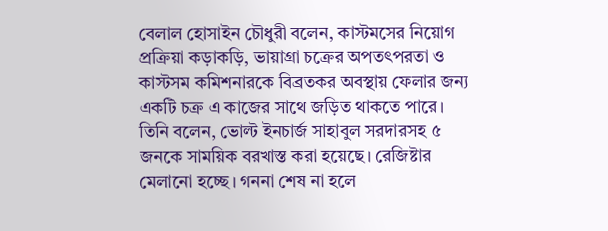বেলাল হোসাইন চৌধুরী বলেন, কাস্টমসের নিয়োগ প্রক্রিয়া কড়াকড়ি, ভায়াগ্রা চক্রের অপতৎপরতা ও কাস্টসম কমিশনারকে বিব্রতকর অবস্থায় ফেলার জন্য একটি চক্র এ কাজের সাথে জড়িত থাকতে পারে। তিনি বলেন, ভোল্ট ইনচার্জ সাহাবুল সরদারসহ ৫ জনকে সাময়িক বরখাস্ত করা হয়েছে। রেজিষ্টার মেলানো হচ্ছে। গননা শেষ না হলে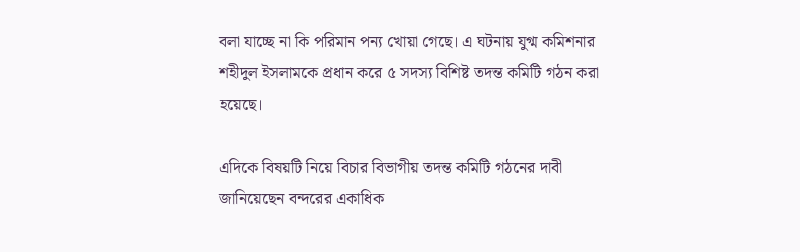বলা যাচ্ছে না কি পরিমান পন্য খোয়া গেছে। এ ঘটনায় যুগ্ম কমিশনার শহীদুল ইসলামকে প্রধান করে ৫ সদস্য বিশিষ্ট তদন্ত কমিটি গঠন করা হয়েছে।

এদিকে বিষয়টি নিয়ে বিচার বিভাগীয় তদন্ত কমিটি গঠনের দাবী জানিয়েছেন বন্দরের একাধিক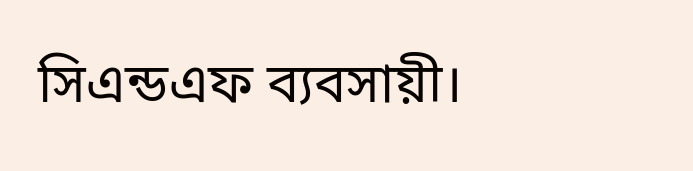সিএন্ডএফ ব্যবসায়ী।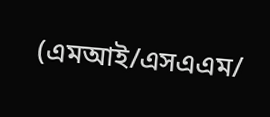(এমআই/এসএএম/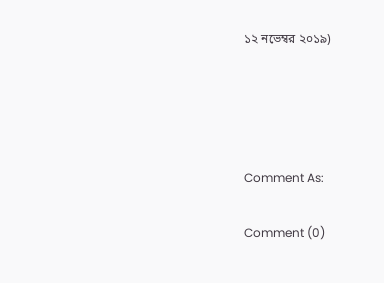১২ নভেম্বর ২০১৯)




Comment As:

Comment (0)